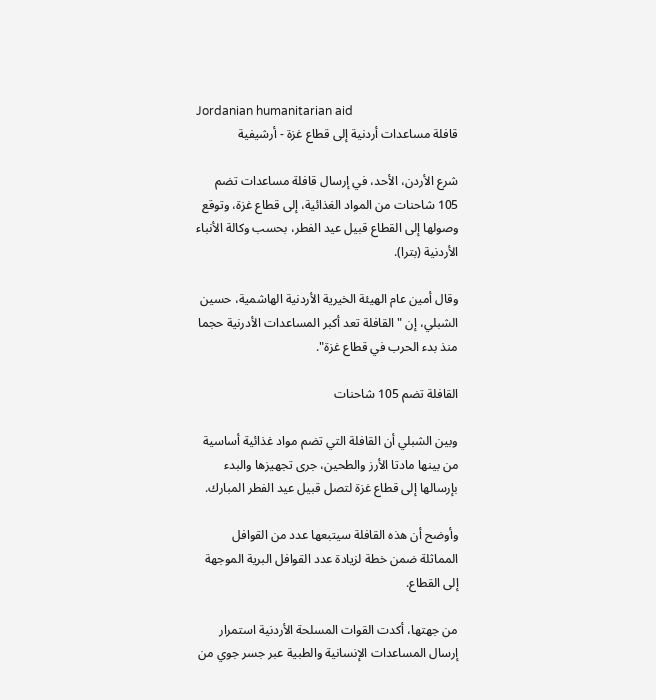Jordanian humanitarian aid
قافلة مساعدات أردنية إلى قطاع غزة - أرشيفية

شرع الأردن، الأحد، في إرسال قافلة مساعدات تضم 105 شاحنات من المواد الغذائية، إلى قطاع غزة، وتوقع وصولها إلى القطاع قبيل عيد الفطر، بحسب وكالة الأنباء الأردنية (بترا).

وقال أمين عام الهيئة الخيرية الأردنية الهاشمية، حسين الشبلي، إن "القافلة تعد أكبر المساعدات الأدرنية حجما منذ بدء الحرب في قطاع غزة".

القافلة تضم 105 شاحنات

وبين الشبلي أن القافلة التي تضم مواد غذائية أساسية من بينها مادتا الأرز والطحين، جرى تجهيزها والبدء بإرسالها إلى قطاع غزة لتصل قبيل عيد الفطر المبارك.

وأوضح أن هذه القافلة سيتبعها عدد من القوافل المماثلة ضمن خطة لزيادة عدد القوافل البرية الموجهة إلى القطاع.

من جهتها، أكدت القوات المسلحة الأردنية استمرار إرسال المساعدات الإنسانية والطبية عبر جسر جوي من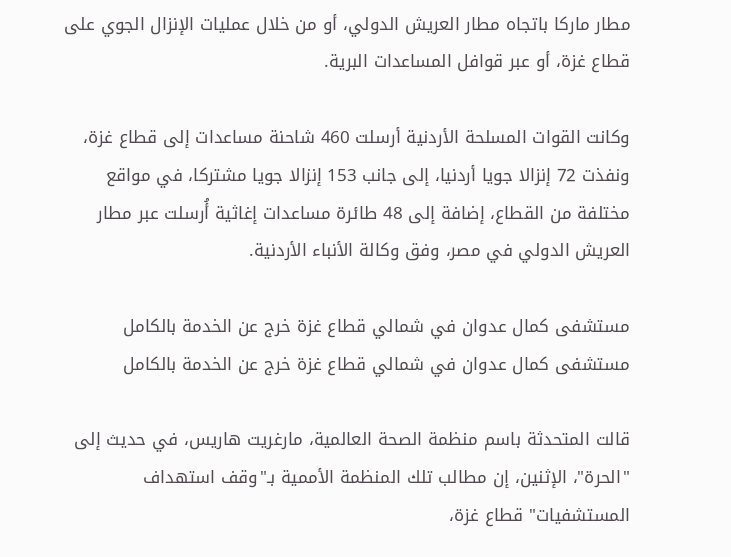مطار ماركا باتجاه مطار العريش الدولي، أو من خلال عمليات الإنزال الجوي على قطاع غزة، أو عبر قوافل المساعدات البرية.

وكانت القوات المسلحة الأردنية أرسلت 460 شاحنة مساعدات إلى قطاع غزة، ونفذت 72 إنزالا جويا أردنيا، إلى جانب 153 إنزالا جويا مشتركا، في مواقع مختلفة من القطاع، إضافة إلى 48 طائرة مساعدات إغاثية أُرسلت عبر مطار العريش الدولي في مصر، وفق وكالة الأنباء الأردنية.

مستشفى كمال عدوان في شمالي قطاع غزة خرج عن الخدمة بالكامل
مستشفى كمال عدوان في شمالي قطاع غزة خرج عن الخدمة بالكامل

قالت المتحدثة باسم منظمة الصحة العالمية، مارغريت هاريس، في حديث إلى "الحرة"، الإثنين، إن مطالب تلك المنظمة الأممية بـ"وقف استهداف المستشفيات" قطاع غزة،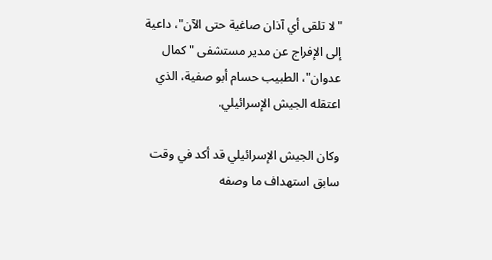"لا تلقى أي آذان صاغية حتى الآن"، داعية إلى الإفراج عن مدير مستشفى "كمال عدوان"، الطبيب حسام أبو صفية، الذي اعتقله الجيش الإسرائيلي.

وكان الجيش الإسرائيلي قد أكد في وقت سابق استهداف ما وصفه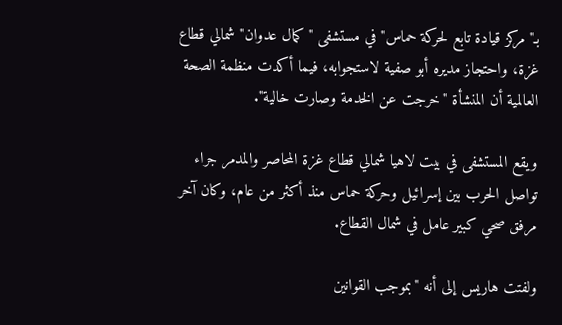بـ"مركز قيادة تابع لحركة حماس" في مستشفى "كمال عدوان" شمالي قطاع غزة، واحتجاز مديره أبو صفية لاستجوابه، فيما أكدت منظمة الصحة العالمية أن المنشأة "خرجت عن الخدمة وصارت خالية".

ويقع المستشفى في بيت لاهيا شمالي قطاع غزة المحاصر والمدمر جراء تواصل الحرب بين إسرائيل وحركة حماس منذ أكثر من عام، وكان آخر مرفق صحي كبير عامل في شمال القطاع.

ولفتت هاريس إلى أنه "بموجب القوانين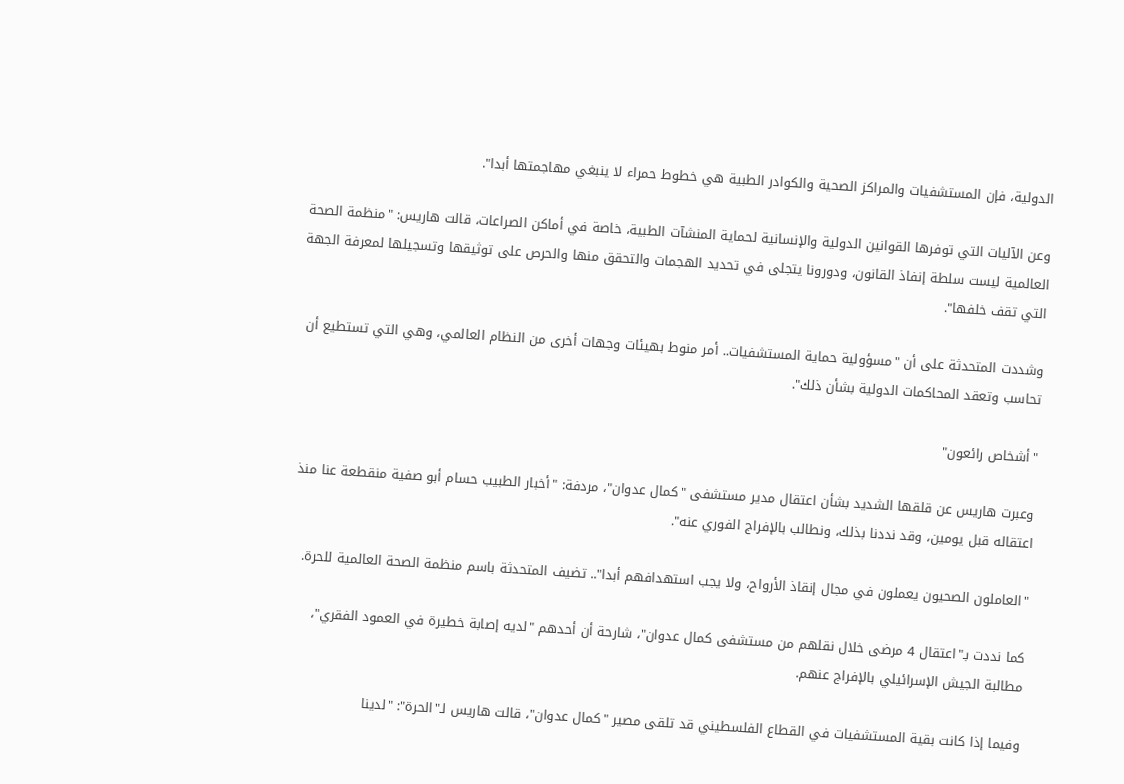الدولية، فإن المستشفيات والمراكز الصحية والكوادر الطبية هي خطوط حمراء لا ينبغي مهاجمتها أبدا".

وعن الآليات التي توفرها القوانين الدولية والإنسانية لحماية المنشآت الطبية، خاصة في أماكن الصراعات، قالت هاريس: "منظمة الصحة العالمية ليست سلطة إنفاذ القانون، ودورونا يتجلى في تحديد الهجمات والتحقق منها والحرص على توثيقها وتسجيلها لمعرفة الجهة التي تقف خلفها".

وشددت المتحدثة على أن "مسؤولية حماية المستشفيات.. أمر منوط بهيئات وجهات أخرى من النظام العالمي، وهي التي تستطيع أن تحاسب وتعقد المحاكمات الدولية بشأن ذلك".

"أشخاص رائعون"

وعبرت هاريس عن قلقها الشديد بشأن اعتقال مدير مستشفى "كمال عدوان"، مردفة: "أخبار الطبيب حسام أبو صفية منقطعة عنا منذ اعتقاله قبل يومين، وقد نددنا بذلك، ونطالب بالإفراج الفوري عنه".

"العاملون الصحيون يعملون في مجال إنقاذ الأرواح، ولا يجب استهدافهم أبدا".. تضيف المتحدثة باسم منظمة الصحة العالمية للحرة.

كما نددت بـ"اعتقال 4 مرضى خلال نقلهم من مستشفى كمال عدوان"، شارحة أن أحدهم "لديه إصابة خطيرة في العمود الفقري"، مطالبة الجيش الإسرائيلي بالإفراج عنهم.

وفيما إذا كانت بقية المستشفيات في القطاع الفلسطيني قد تلقى مصير "كمال عدوان"، قالت هاريس لـ"الحرة": "لدينا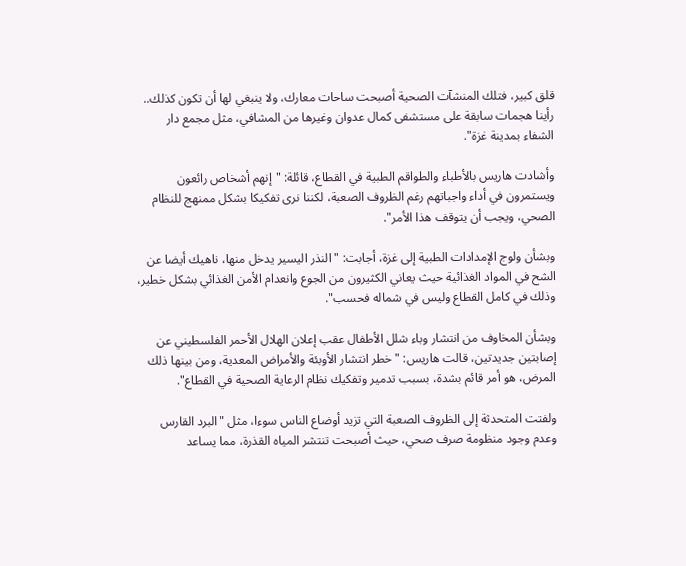قلق كبير، فتلك المنشآت الصحية أصبحت ساحات معارك، ولا ينبغي لها أن تكون كذلك.. رأينا هجمات سابقة على مستشفى كمال عدوان وغيرها من المشافي، مثل مجمع دار الشفاء بمدينة غزة".

وأشادت هاريس بالأطباء والطواقم الطبية في القطاع، قائلة: "إنهم أشخاص رائعون ويستمرون في أداء واجباتهم رغم الظروف الصعبة، لكننا نرى تفكيكا بشكل ممنهج للنظام الصحي، ويجب أن يتوقف هذا الأمر".

وبشأن ولوج الإمدادات الطبية إلى غزة، أجابت: "النذر اليسير يدخل منها، ناهيك أيضا عن الشح في المواد الغذائية حيث يعاني الكثيرون من الجوع وانعدام الأمن الغذائي بشكل خطير، وذلك في كامل القطاع وليس في شماله فحسب".

وبشأن المخاوف من انتشار وباء شلل الأطفال عقب إعلان الهلال الأحمر الفلسطيني عن إصابتين جديدتين، قالت هاريس: "خطر انتشار الأوبئة والأمراض المعدية، ومن بينها ذلك المرض، هو أمر قائم بشدة، بسبب تدمير وتفكيك نظام الرعاية الصحية في القطاع".

ولفتت المتحدثة إلى الظروف الصعبة التي تزيد أوضاع الناس سوءا، مثل "البرد القارس وعدم وجود منظومة صرف صحي، حيث أصبحت تنتشر المياه القذرة، مما يساعد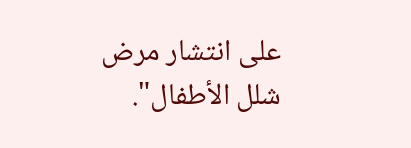على انتشار مرض شلل الأطفال".